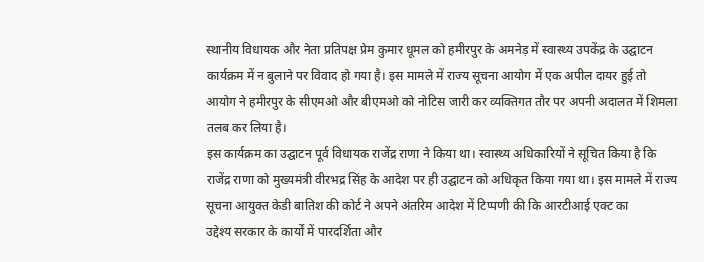स्थानीय विधायक और नेता प्रतिपक्ष प्रेम कुमार धूमल को हमीरपुर के अमनेड़ में स्वास्थ्य उपकेंद्र के उद्घाटन कार्यक्रम में न बुलाने पर विवाद हो गया है। इस मामले में राज्य सूचना आयोग में एक अपील दायर हुई तो आयोग ने हमीरपुर के सीएमओ और बीएमओ को नोटिस जारी कर व्यक्तिगत तौर पर अपनी अदालत में शिमला तलब कर लिया है।
इस कार्यक्रम का उद्घाटन पूर्व विधायक राजेंद्र राणा ने किया था। स्वास्थ्य अधिकारियों ने सूचित किया है कि राजेंद्र राणा को मुख्यमंत्री वीरभद्र सिंह के आदेश पर ही उद्घाटन को अधिकृत किया गया था। इस मामले में राज्य सूचना आयुक्त केडी बातिश की कोर्ट ने अपने अंतरिम आदेश में टिप्पणी की कि आरटीआई एक्ट का
उद्देश्य सरकार के कार्यों में पारदर्शिता और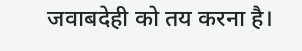जवाबदेही को तय करना है।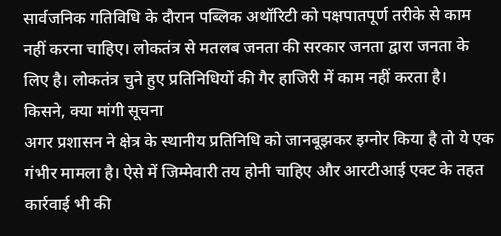सार्वजनिक गतिविधि के दौरान पब्लिक अथॉरिटी को पक्षपातपूर्ण तरीके से काम नहीं करना चाहिए। लोकतंत्र से मतलब जनता की सरकार जनता द्वारा जनता के लिए है। लोकतंत्र चुने हुए प्रतिनिधियों की गैर हाजिरी में काम नहीं करता है।
किसने, क्या मांगी सूचना
अगर प्रशासन ने क्षेत्र के स्थानीय प्रतिनिधि को जानबूझकर इग्नोर किया है तो ये एक गंभीर मामला है। ऐसे में जिम्मेवारी तय होनी चाहिए और आरटीआई एक्ट के तहत कार्रवाई भी की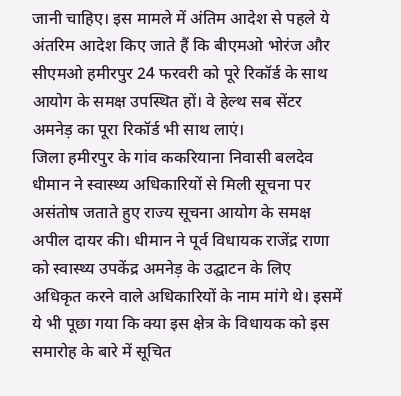जानी चाहिए। इस मामले में अंतिम आदेश से पहले ये अंतरिम आदेश किए जाते हैं कि बीएमओ भोरंज और सीएमओ हमीरपुर 24 फरवरी को पूरे रिकॉर्ड के साथ आयोग के समक्ष उपस्थित हों। वे हेल्थ सब सेंटर अमनेड़ का पूरा रिकॉर्ड भी साथ लाएं।
जिला हमीरपुर के गांव ककरियाना निवासी बलदेव धीमान ने स्वास्थ्य अधिकारियों से मिली सूचना पर असंतोष जताते हुए राज्य सूचना आयोग के समक्ष अपील दायर की। धीमान ने पूर्व विधायक राजेंद्र राणा को स्वास्थ्य उपकेंद्र अमनेड़ के उद्घाटन के लिए अधिकृत करने वाले अधिकारियों के नाम मांगे थे। इसमें ये भी पूछा गया कि क्या इस क्षेत्र के विधायक को इस समारोह के बारे में सूचित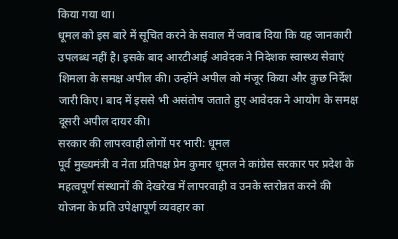किया गया था।
धूमल को इस बारे में सूचित करने के सवाल में जवाब दिया कि यह जानकारी उपलब्ध नहीं है। इसके बाद आरटीआई आवेदक ने निदेशक स्वास्थ्य सेवाएं शिमला के समक्ष अपील की। उन्होंने अपील को मंजूर किया और कुछ निर्देश जारी किए। बाद में इससे भी असंतोष जताते हुए आवेदक ने आयोग के समक्ष दूसरी अपील दायर की।
सरकार की लापरवाही लोगों पर भारी: धूमल
पूर्व मुख्यमंत्री व नेता प्रतिपक्ष प्रेम कुमार धूमल ने कांग्रेस सरकार पर प्रदेश के महत्वपूर्ण संस्थानों की देखरेख में लापरवाही व उनके स्तरोन्नत करने की योजना के प्रति उपेक्षापूर्ण व्यवहार का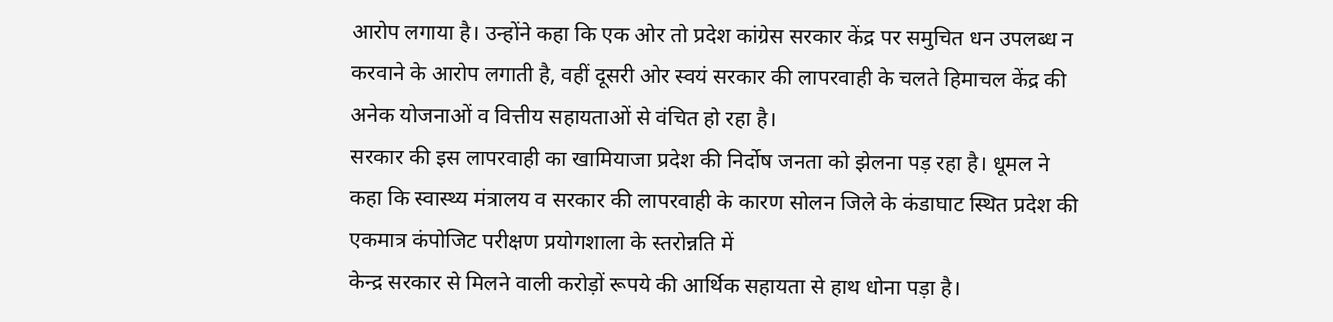आरोप लगाया है। उन्होंने कहा कि एक ओर तो प्रदेश कांग्रेस सरकार केंद्र पर समुचित धन उपलब्ध न करवाने के आरोप लगाती है, वहीं दूसरी ओर स्वयं सरकार की लापरवाही के चलते हिमाचल केंद्र की अनेक योजनाओं व वित्तीय सहायताओं से वंचित हो रहा है।
सरकार की इस लापरवाही का खामियाजा प्रदेश की निर्दोष जनता को झेलना पड़ रहा है। धूमल ने कहा कि स्वास्थ्य मंत्रालय व सरकार की लापरवाही के कारण सोलन जिले के कंडाघाट स्थित प्रदेश की एकमात्र कंपोजिट परीक्षण प्रयोगशाला के स्तरोन्नति में
केन्द्र सरकार से मिलने वाली करोड़ों रूपये की आर्थिक सहायता से हाथ धोना पड़ा है।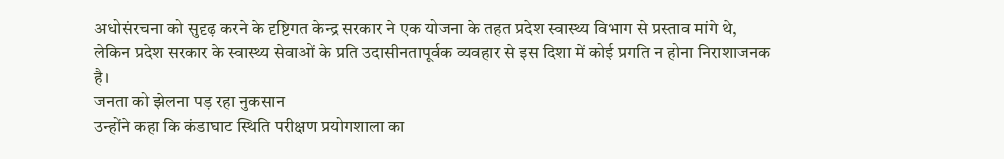अधोसंरचना को सुदृढ़ करने के दृष्टिगत केन्द्र सरकार ने एक योजना के तहत प्रदेश स्वास्थ्य विभाग से प्रस्ताव मांगे थे, लेकिन प्रदेश सरकार के स्वास्थ्य सेवाओं के प्रति उदासीनतापूर्वक व्यवहार से इस दिशा में कोई प्रगति न होना निराशाजनक है।
जनता को झेलना पड़ रहा नुकसान
उन्होंने कहा कि कंडाघाट स्थिति परीक्षण प्रयोगशाला का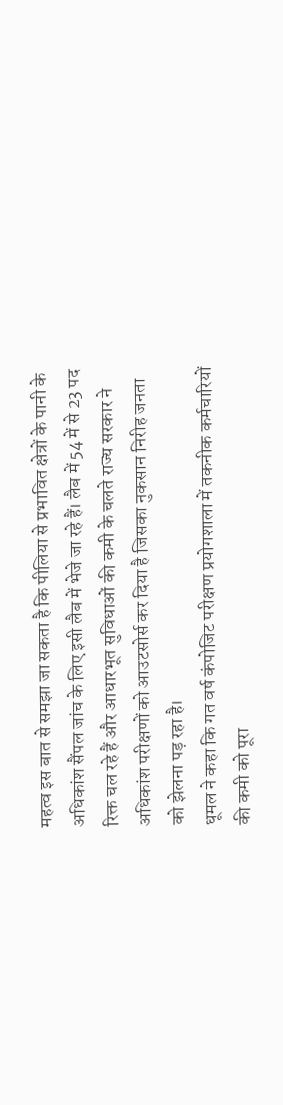महत्व इस बात से समझा जा सकता है कि पीलिया से प्रभावित क्षेत्रों के पानी के अधिकांश सैंपल जांच के लिए इसी लैब में भेजे जा रहे हैं। लैब में 54 में से 23 पद रिक्त चल रहे हैं और आधारभूत सुविधाओं की कमी के चलते राज्य सरकार ने अधिकांश परीक्षणों को आउटसोर्स कर दिया है जिसका नुकसान निरीह जनता को झेलना पड़ रहा है।
धूमल ने कहा कि गत वर्ष कंपोजिट परीक्षण प्रयोगशाला में तकनीक कर्मचारियों की कमी को पूरा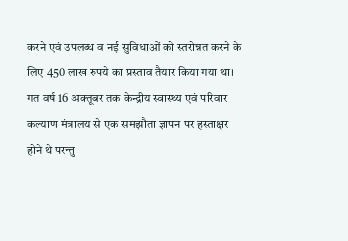करने एवं उपलब्ध व नई सुविधाओं को स्तरोन्नत करने के लिए 450 लाख रुपये का प्रस्ताव तैयार किया गया था। गत वर्ष 16 अक्तूबर तक केन्द्रीय स्वास्थ्य एवं परिवार कल्याण मंत्रालय से एक समझौता ज्ञापन पर हस्ताक्षर होने थे परन्तु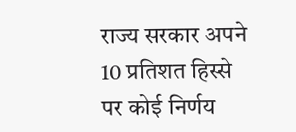राज्य सरकार अपने 10 प्रतिशत हिस्से पर कोई निर्णय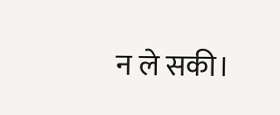न ले सकी।